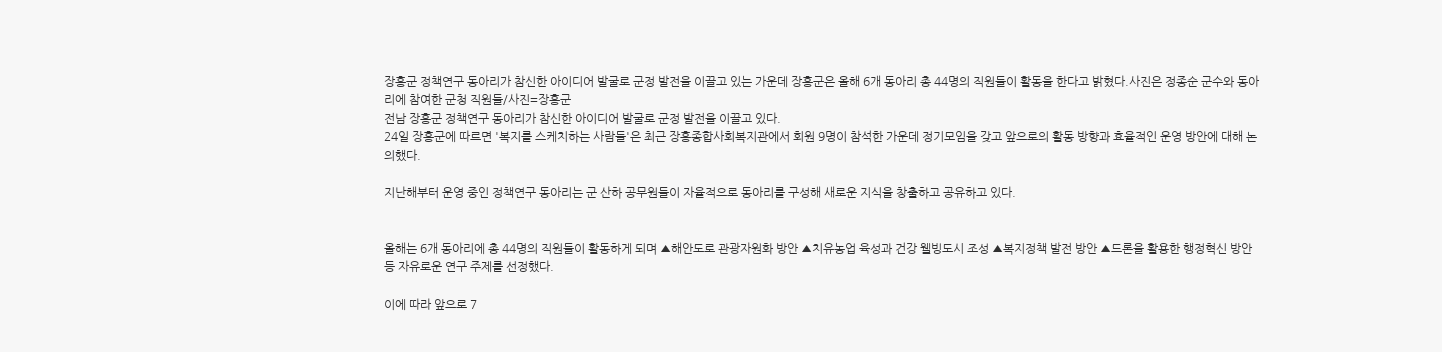장흥군 정책연구 동아리가 참신한 아이디어 발굴로 군정 발전을 이끌고 있는 가운데 장흥군은 올해 6개 동아리 총 44명의 직원들이 활동을 한다고 밝혔다.사진은 정종순 군수와 동아리에 참여한 군청 직원들/사진=장흥군
전남 장흥군 정책연구 동아리가 참신한 아이디어 발굴로 군정 발전을 이끌고 있다.
24일 장흥군에 따르면 '복지를 스케치하는 사람들'은 최근 장흥종합사회복지관에서 회원 9명이 참석한 가운데 정기모임을 갖고 앞으로의 활동 방향과 효율적인 운영 방안에 대해 논의했다.

지난해부터 운영 중인 정책연구 동아리는 군 산하 공무원들이 자율적으로 동아리를 구성해 새로운 지식을 창출하고 공유하고 있다.


올해는 6개 동아리에 총 44명의 직원들이 활동하게 되며 ▲해안도로 관광자원화 방안 ▲치유농업 육성과 건강 웰빙도시 조성 ▲복지정책 발전 방안 ▲드론을 활용한 행정혁신 방안 등 자유로운 연구 주제를 선정했다.

이에 따라 앞으로 7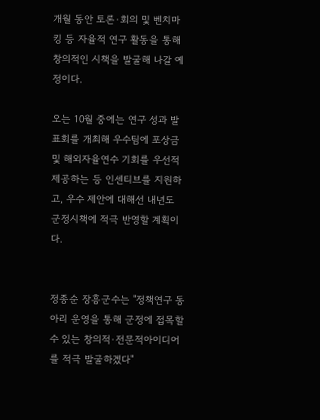개월 동안 토론·회의 및 벤치마킹 등 자율적 연구 활동을 통해 창의적인 시책을 발굴해 나갈 예정이다.

오는 10월 중에는 연구 성과 발표회를 개최해 우수팀에 포상금 및 해외자율연수 기회를 우선적 제공하는 등 인센티브를 지원하고, 우수 제안에 대해선 내년도 군정시책에 적극 반영할 계획이다.


정종순 장흥군수는 "정책연구 동아리 운영을 통해 군정에 접목할 수 있는 창의적·전문적아이디어를 적극 발굴하겠다"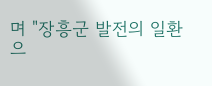며 "장흥군 발전의 일환으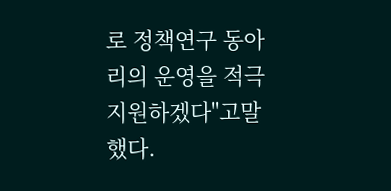로 정책연구 동아리의 운영을 적극 지원하겠다"고말했다.